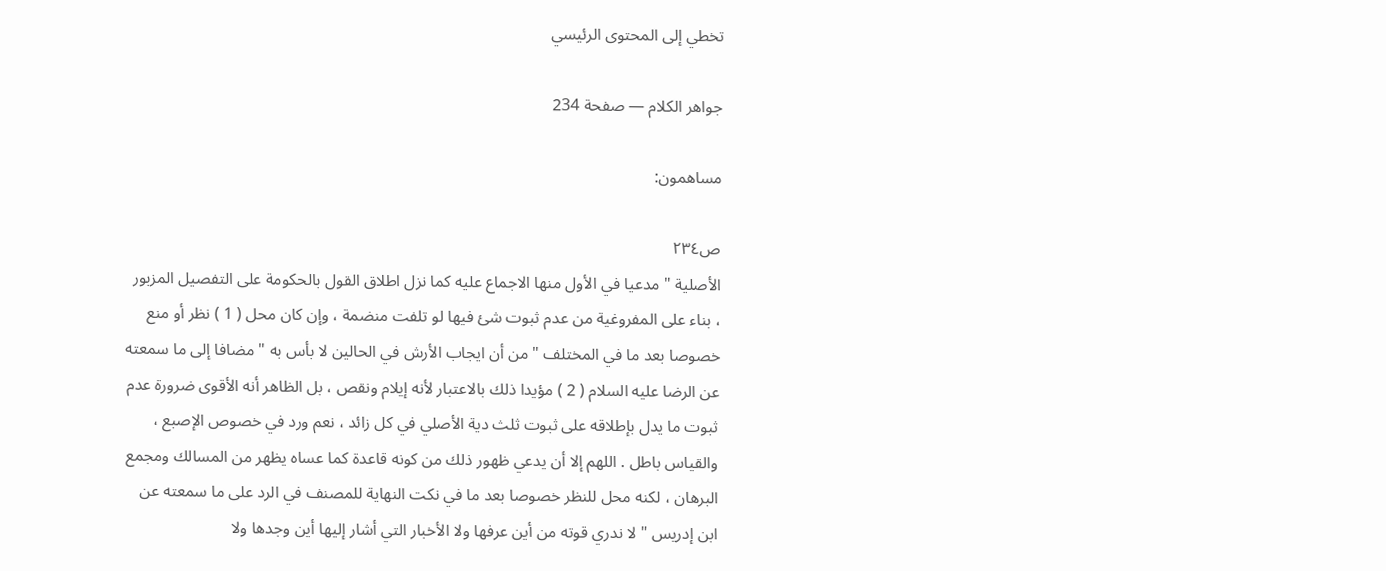تخطي إلى المحتوى الرئيسي

جواهر الكلام — صفحة 234

مساهمون:

ص٢٣٤
الأصلية " مدعيا في الأول منها الاجماع عليه كما نزل اطلاق القول بالحكومة على التفصيل المزبور ، بناء على المفروغية من عدم ثبوت شئ فيها لو تلفت منضمة ، وإن كان محل ( 1 ) نظر أو منع خصوصا بعد ما في المختلف " من أن ايجاب الأرش في الحالين لا بأس به " مضافا إلى ما سمعته عن الرضا عليه السلام ( 2 ) مؤيدا ذلك بالاعتبار لأنه إيلام ونقص ، بل الظاهر أنه الأقوى ضرورة عدم ثبوت ما يدل بإطلاقه على ثبوت ثلث دية الأصلي في كل زائد ، نعم ورد في خصوص الإصبع ، والقياس باطل . اللهم إلا أن يدعي ظهور ذلك من كونه قاعدة كما عساه يظهر من المسالك ومجمع البرهان ، لكنه محل للنظر خصوصا بعد ما في نكت النهاية للمصنف في الرد على ما سمعته عن ابن إدريس " لا ندري قوته من أين عرفها ولا الأخبار التي أشار إليها أين وجدها ولا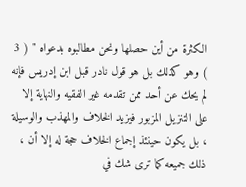الكثرة من أين حصلها ونحن مطالبوه بدعواه " ( 3 ) وهو كذلك بل هو قول نادر قبل ابن إدريس فإنه لم يحك عن أحد ممن تقدمه غير الفقيه والنهاية إلا على التنزيل المزبور فيزيد الخلاف والمهذب والوسيلة ، بل يكون حينئذ إجماع الخلاف حجة له إلا أن ، ذلك جميعه كما ترى شك في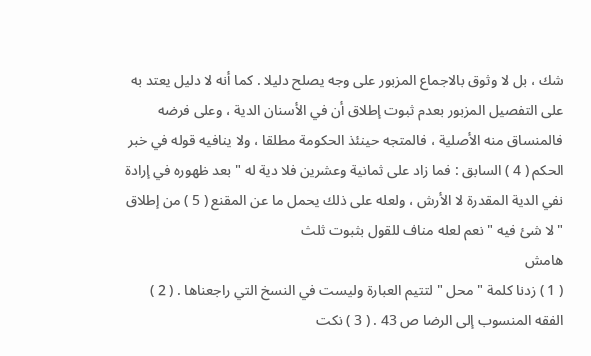شك ، بل لا وثوق بالاجماع المزبور على وجه يصلح دليلا . كما أنه لا دليل يعتد به على التفصيل المزبور بعدم ثبوت إطلاق أن في الأسنان الدية ، وعلى فرضه فالمنساق منه الأصلية ، فالمتجه حينئذ الحكومة مطلقا ، ولا ينافيه قوله في خبر الحكم ( 4 ) السابق : فما زاد على ثمانية وعشرين فلا دية له " بعد ظهوره في إرادة نفي الدية المقدرة لا الأرش ، ولعله على ذلك يحمل ما عن المقنع ( 5 ) من إطلاق " لا شئ فيه " نعم لعله مناف للقول بثبوت ثلث
هامش
( 1 ) زدنا كلمة " محل " لتتيم العبارة وليست في النسخ التي راجعناها . ( 2 ) الفقه المنسوب إلى الرضا ص 43 . ( 3 ) نكت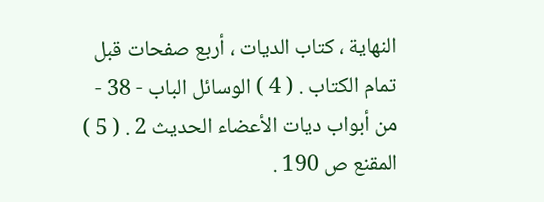النهاية ، كتاب الديات ، أربع صفحات قبل تمام الكتاب . ( 4 ) الوسائل الباب - 38 - من أبواب ديات الأعضاء الحديث 2 . ( 5 ) المقنع ص 190 .